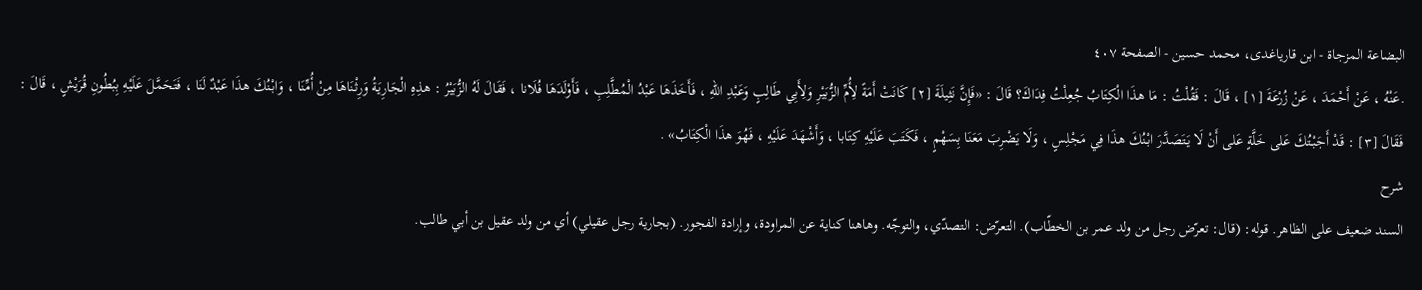البضاعة المزجاة - ابن قاریاغدی، محمد حسین - الصفحة ٤٠٧
.عَنْهُ ، عَنْ أَحْمَدَ ، عَنْ زُرْعَةَ [١] ، قَالَ : فَقُلْتُ : مَا هذَا الْكِتَابُ جُعِلْتُ فِدَاكَ؟ قَالَ : «فَإِنَّ نَثِيلَةَ [٢] كَانَتْ أَمَةً لِأُمِّ الزُّبَيْرِ وَلِأَبِي طَالِبٍ وَعَبْدِ اللّهِ ، فَأَخَذَهَا عَبْدُ الْمُطَّلِبِ ، فَأَوْلَدَهَا فُلَانا ، فَقَالَ لَهُ الزُّبَيْرُ : هذِهِ الْجَارِيَةُ وَرِثْنَاهَا مِنْ أُمِّنَا ، وَابْنُكَ هذَا عَبْدٌ لَنَا ، فَتَحَمَّلَ عَلَيْهِ بِبُطُونِ قُرَيْشٍ ، قَالَ : فَقَالَ [٣] : قَدْ أَجَبْتُكَ عَلى خَلَّةٍ عَلى أَنْ لَا يَتَصَدَّرَ ابْنُكَ هذَا فِي مَجْلِسٍ ، وَلَا يَضْرِبَ مَعَنَا بِسَهْمٍ ، فَكَتَبَ عَلَيْهِ كِتَابا ، وَأَشْهَدَ عَلَيْهِ ، فَهُوَ هذَا الْكِتَابُ» .
شرح
السند ضعيف على الظاهر. قوله: (قال: تعرّض رجل من ولد عمر بن الخطّاب). التعرّض: التصدّي، والتوجّه. وهاهنا كناية عن المراودة، وإرادة الفجور. (بجارية رجل عقيلي) أي من ولد عقيل بن أبي طالب.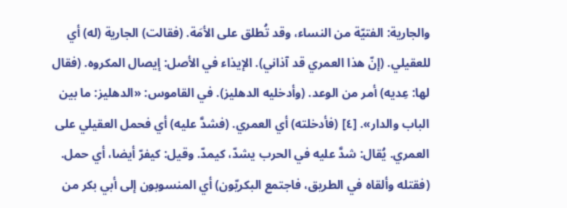والجارية: الفتيّة من النساء، وقد تُطلق على الأمَة. (فقالت) الجارية (له) أي للعقيلي. (إنّ هذا العمري قد آذاني). الإيذاء في الأصل: إيصال المكروه. (فقال لها: عِديه) أمر من الوعد. (وأدخليه الدهليز). في القاموس: «الدهليز: ما بين الباب والدار». [٤] (فأدخلته) أي العمري. (فشدَّ عليه) أي فحمل العقيلي على العمري. يُقال: شدَّ عليه في الحرب يشدّ، كيمدّ. وقيل: كيفرّ أيضا، أي حمل. (فقتله وألقاه في الطريق، فاجتمع البكريّون) أي المنسوبون إلى أبي بكر من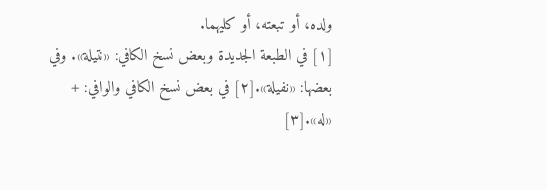ولده، أو تبعته، أو كليهما.
[١] في الطبعة الجديدة وبعض نسخ الكافي: «نتيلة». وفي بعضها: «نفيلة».[٢] في بعض نسخ الكافي والوافي: + «له».[٣]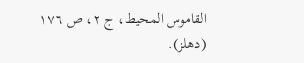القاموس المحيط، ج ٢، ص ١٧٦ (دهلز).